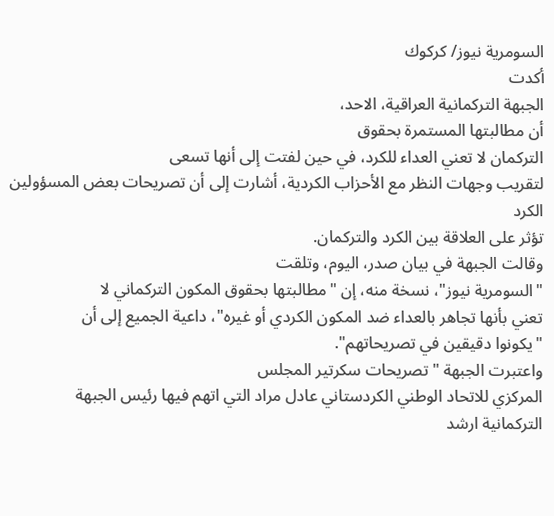السومرية نيوز/ كركوك
أكدت
الجبهة التركمانية العراقية، الاحد،
أن مطالبتها المستمرة بحقوق
التركمان لا تعني العداء للكرد، في حين لفتت إلى أنها تسعى
لتقريب وجهات النظر مع الأحزاب الكردية، أشارت إلى أن تصريحات بعض المسؤولين الكرد
تؤثر على العلاقة بين الكرد والتركمان.
وقالت الجبهة في بيان صدر، اليوم، وتلقت
"السومرية نيوز"، نسخة منه، إن "مطالبتها بحقوق المكون التركماني لا
تعني بأنها تجاهر بالعداء ضد المكون الكردي أو غيره"، داعية الجميع إلى أن
"يكونوا دقيقين في تصريحاتهم".
واعتبرت الجبهة " تصريحات سكرتير المجلس
المركزي للاتحاد الوطني الكردستاني عادل مراد التي اتهم فيها رئيس الجبهة
التركمانية ارشد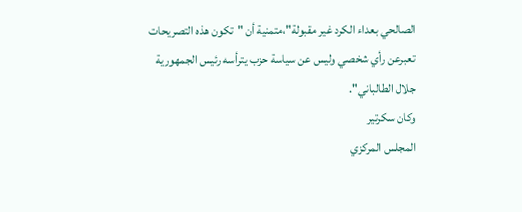الصالحي بعداء الكرد غير مقبولة"،متمنية أن "تكون هذه التصريحات
تعبرعن رأي شخصي وليس عن سياسة حزب يترأسه رئيس الجمهورية جلال الطالباني".
وكان سكرتير
المجلس المركزي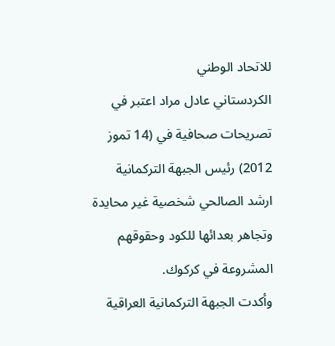للاتحاد الوطني
الكردستاني عادل مراد اعتبر في تصريحات صحافية في (14 تموز 2012) رئيس الجبهة التركمانية
ارشد الصالحي شخصية غير محايدة وتجاهر بعدائها للكود وحقوقهم المشروعة في كركوك.
وأكدت الجبهة التركمانية العراقية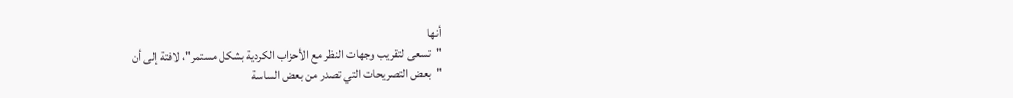أنها
"تسعى لتقريب وجهات النظر مع الأحزاب الكردية بشكل مستمر"، لافتة إلى أن
"بعض التصريحات التي تصدر من بعض الساسة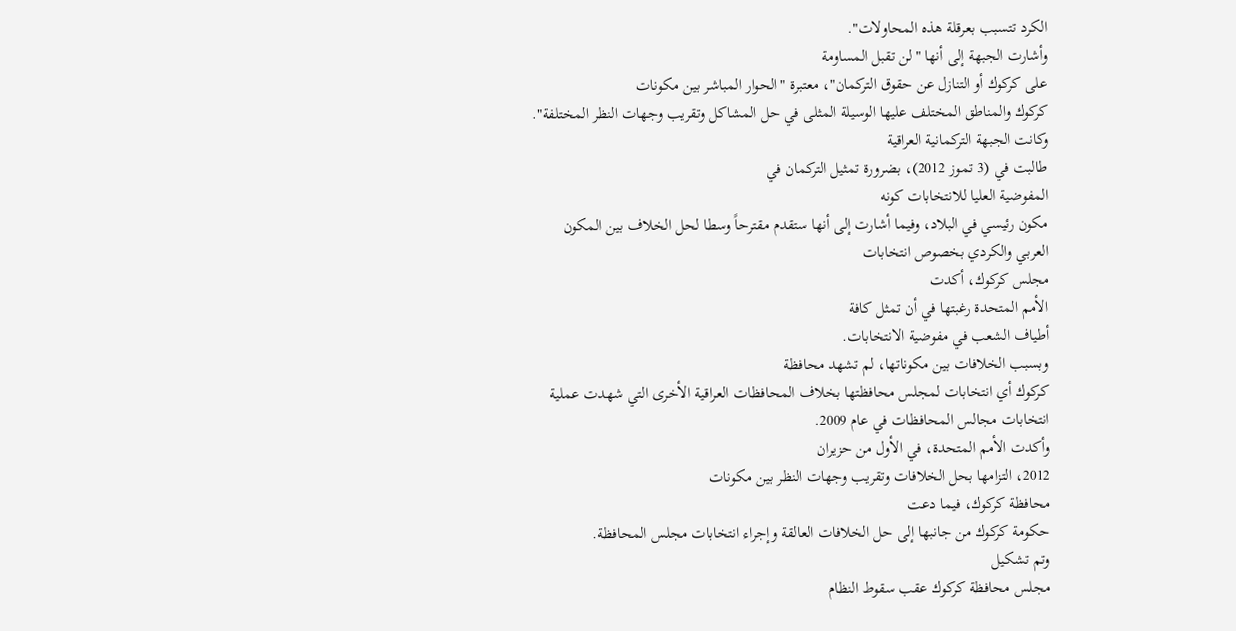الكرد تتسبب بعرقلة هذه المحاولات".
وأشارت الجبهة إلى أنها "لن تقبل المساومة
على كركوك أو التنازل عن حقوق التركمان"، معتبرة "الحوار المباشر بين مكونات
كركوك والمناطق المختلف عليها الوسيلة المثلى في حل المشاكل وتقريب وجهات النظر المختلفة".
وكانت الجبهة التركمانية العراقية
طالبت في (3 تموز 2012)، بضرورة تمثيل التركمان في
المفوضية العليا للانتخابات كونه
مكون رئيسي في البلاد، وفيما أشارت إلى أنها ستقدم مقترحاً وسطا لحل الخلاف بين المكون
العربي والكردي بخصوص انتخابات
مجلس كركوك، أكدت
الأمم المتحدة رغبتها في أن تمثل كافة
أطياف الشعب في مفوضية الانتخابات.
وبسبب الخلافات بين مكوناتها، لم تشهد محافظة
كركوك أي انتخابات لمجلس محافظتها بخلاف المحافظات العراقية الأخرى التي شهدت عملية
انتخابات مجالس المحافظات في عام 2009.
وأكدت الأمم المتحدة، في الأول من حزيران
2012، التزامها بحل الخلافات وتقريب وجهات النظر بين مكونات
محافظة كركوك، فيما دعت
حكومة كركوك من جانبها إلى حل الخلافات العالقة وإجراء انتخابات مجلس المحافظة.
وتم تشكيل
مجلس محافظة كركوك عقب سقوط النظام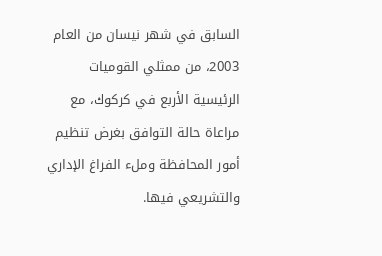السابق في شهر نيسان من العام 2003، من ممثلي القوميات الرئيسية الأربع في كركوك، مع
مراعاة حالة التوافق بغرض تنظيم أمور المحافظة وملء الفراغ الإداري والتشريعي فيها.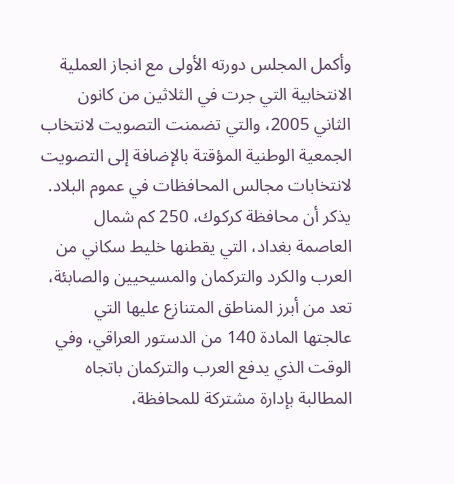وأكمل المجلس دورته الأولى مع انجاز العملية
الانتخابية التي جرت في الثلاثين من كانون الثاني 2005، والتي تضمنت التصويت لانتخاب
الجمعية الوطنية المؤقتة بالإضافة إلى التصويت لانتخابات مجالس المحافظات في عموم البلاد.
يذكر أن محافظة كركوك، 250 كم شمال العاصمة بغداد، التي يقطنها خليط سكاني من
العرب والكرد والتركمان والمسيحيين والصابئة، تعد من أبرز المناطق المتنازع عليها التي
عالجتها المادة 140 من الدستور العراقي، وفي الوقت الذي يدفع العرب والتركمان باتجاه
المطالبة بإدارة مشتركة للمحافظة،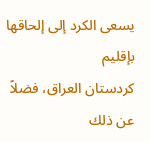يسعى الكرد إلى إلحاقها بإقليم
كردستان العراق، فضلاً
عن ذلك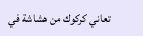تعاني كركوك من هشاشة في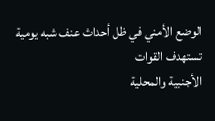الوضع الأمني في ظل أحداث عنف شبه يومية تستهدف القوات
الأجنبية والمحلية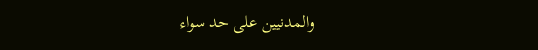والمدنيين على حد سواء